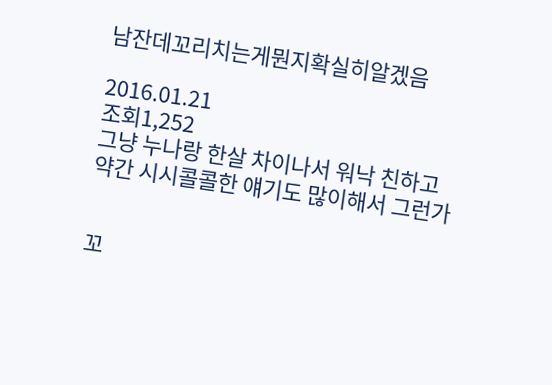남잔데꼬리치는게뭔지확실히알겠음

2016.01.21
조회1,252
그냥 누나랑 한살 차이나서 워낙 친하고
약간 시시콜콜한 얘기도 많이해서 그런가


꼬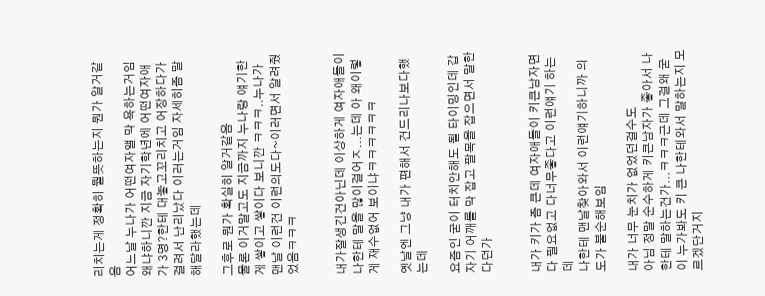리치는게 정확히 뭘뜻하는지 뭔가 알거같음
어느날 누나가 어떤여자앨 막 욕하는거임
왜냐하니깐 지금 자기학년에 어떤여자애가 3명?한테 대놓고꼬리치고 어장하다가 걸려서 난리났다 이러는거임 자세히좀 말해달라했는데

그후로 뭔가 확실히 알거같음
물론 이거말고도 지금까지 누나랑 얘기한게 쌓이고 쌓이다 보니깐 ㅋㅋㅋ..누나가 맨날 이런건 이런의도다~이러면서 알려줬었음ㅋㅋㅋ


내가잘생긴건아닌데 이상하게 여자애들이 나한테 말을 많이걸어ㅈ...는데 아 왜이렇게 재수없어 보이냐ㅋㅋㅋㅋㅋㅋ

옛날엔 그냥 내가 편해서 건드리나보다했는데

요즘인 굳이 터치안해도 될 타이밍인데 갑자기 어깨를 막 잡고 팔목을 잡으면서 말한다던가


내가 키가 좀 큰데 여자애들이 키큰남자면 다 필요없고 다너무좋다고 이런얘기 하는데
나한테 맨날찾아와서 이런얘기하니까 의도가 불순해보임

내가 너무 눈치가 없었던걸수도
아님 정말 순수하게 키큰남자가 좋아서 나한테 말하는건가...ㅋㅋㅋ근데 그걸왜 굳이 누가봐도 키 큰 나한테와서 말하는지 모르겠단거지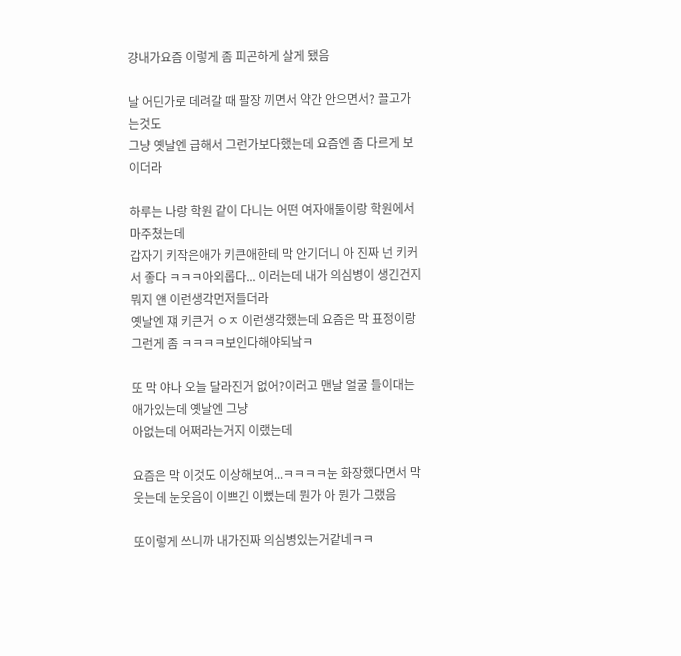걍내가요즘 이렇게 좀 피곤하게 살게 됐음

날 어딘가로 데려갈 때 팔장 끼면서 약간 안으면서? 끌고가는것도
그냥 옛날엔 급해서 그런가보다했는데 요즘엔 좀 다르게 보이더라

하루는 나랑 학원 같이 다니는 어떤 여자애둘이랑 학원에서 마주쳤는데
갑자기 키작은애가 키큰애한테 막 안기더니 아 진짜 넌 키커서 좋다 ㅋㅋㅋ아외롭다... 이러는데 내가 의심병이 생긴건지
뭐지 얜 이런생각먼저들더라
옛날엔 쟤 키큰거 ㅇㅈ 이런생각했는데 요즘은 막 표정이랑 그런게 좀 ㅋㅋㅋㅋ보인다해야되낰ㅋ

또 막 야나 오늘 달라진거 없어?이러고 맨날 얼굴 들이대는 애가있는데 옛날엔 그냥
아없는데 어쩌라는거지 이랬는데

요즘은 막 이것도 이상해보여...ㅋㅋㅋㅋ눈 화장했다면서 막 웃는데 눈웃음이 이쁘긴 이뻤는데 뭔가 아 뭔가 그랬음

또이렇게 쓰니까 내가진짜 의심병있는거같네ㅋㅋ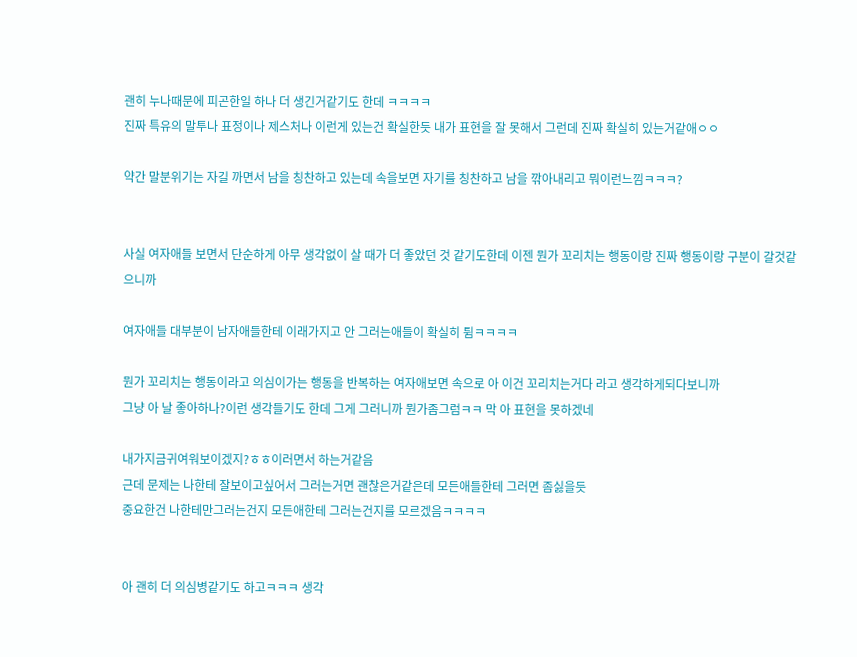괜히 누나때문에 피곤한일 하나 더 생긴거같기도 한데 ㅋㅋㅋㅋ
진짜 특유의 말투나 표정이나 제스처나 이런게 있는건 확실한듯 내가 표현을 잘 못해서 그런데 진짜 확실히 있는거같애ㅇㅇ

약간 말분위기는 자길 까면서 남을 칭찬하고 있는데 속을보면 자기를 칭찬하고 남을 깎아내리고 뭐이런느낌ㅋㅋㅋ?


사실 여자애들 보면서 단순하게 아무 생각없이 살 때가 더 좋았던 것 같기도한데 이젠 뭔가 꼬리치는 행동이랑 진짜 행동이랑 구분이 갈것같으니까

여자애들 대부분이 남자애들한테 이래가지고 안 그러는애들이 확실히 튐ㅋㅋㅋㅋ

뭔가 꼬리치는 행동이라고 의심이가는 행동을 반복하는 여자애보면 속으로 아 이건 꼬리치는거다 라고 생각하게되다보니까
그냥 아 날 좋아하나?이런 생각들기도 한데 그게 그러니까 뭔가좀그럼ㅋㅋ 막 아 표현을 못하겠네

내가지금귀여워보이겠지?ㅎㅎ이러면서 하는거같음
근데 문제는 나한테 잘보이고싶어서 그러는거면 괜찮은거같은데 모든애들한테 그러면 좀싫을듯
중요한건 나한테만그러는건지 모든애한테 그러는건지를 모르겠음ㅋㅋㅋㅋ


아 괜히 더 의심병같기도 하고ㅋㅋㅋ 생각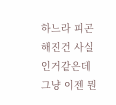하느라 피곤해진건 사실인거같은데 그냥 이젠 뭔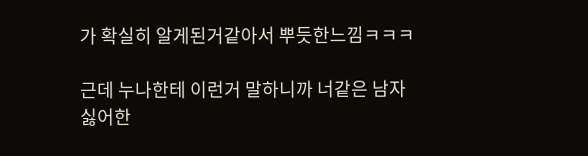가 확실히 알게된거같아서 뿌듯한느낌ㅋㅋㅋ

근데 누나한테 이런거 말하니까 너같은 남자 싫어한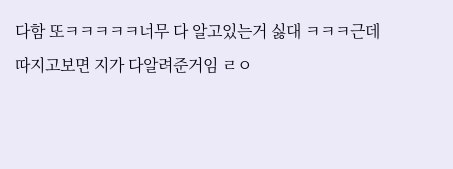다함 또ㅋㅋㅋㅋㅋ너무 다 알고있는거 싫대 ㅋㅋㅋ근데 따지고보면 지가 다알려준거임 ㄹㅇ